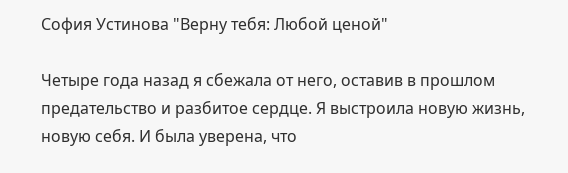София Устинова "Верну тебя: Любой ценой"

Четыре года назад я сбежала от него, оставив в прошлом предательство и разбитое сердце. Я выстроила новую жизнь, новую себя. И была уверена, что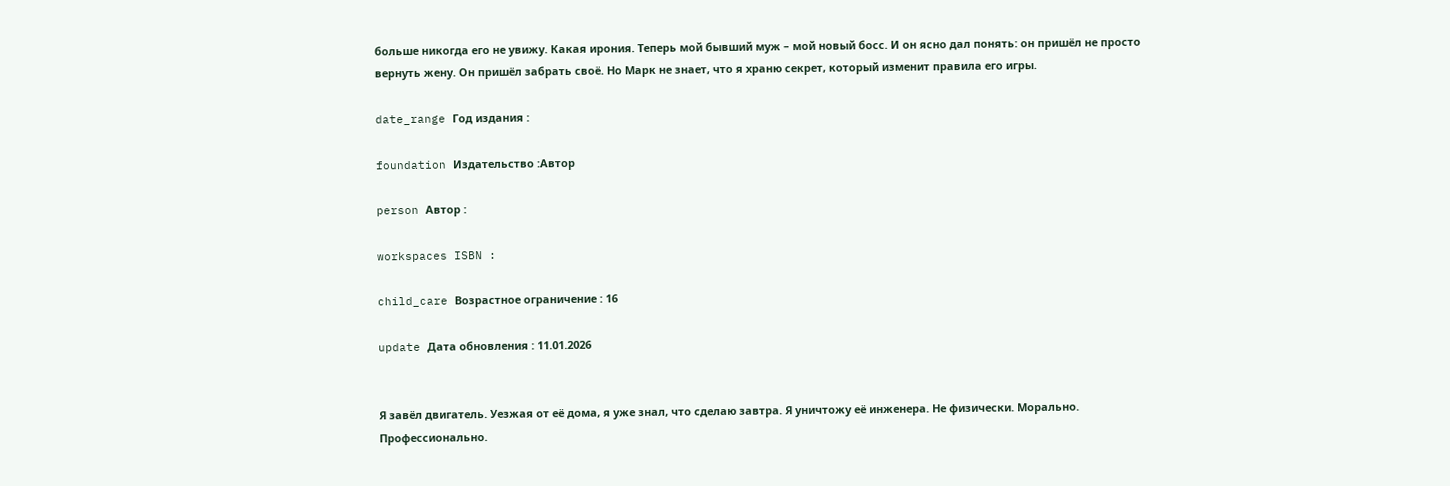больше никогда его не увижу. Какая ирония. Теперь мой бывший муж – мой новый босс. И он ясно дал понять: он пришёл не просто вернуть жену. Он пришёл забрать своё. Но Марк не знает, что я храню секрет, который изменит правила его игры.

date_range Год издания :

foundation Издательство :Автор

person Автор :

workspaces ISBN :

child_care Возрастное ограничение : 16

update Дата обновления : 11.01.2026


Я завёл двигатель. Уезжая от её дома, я уже знал, что сделаю завтра. Я уничтожу её инженера. Не физически. Морально. Профессионально.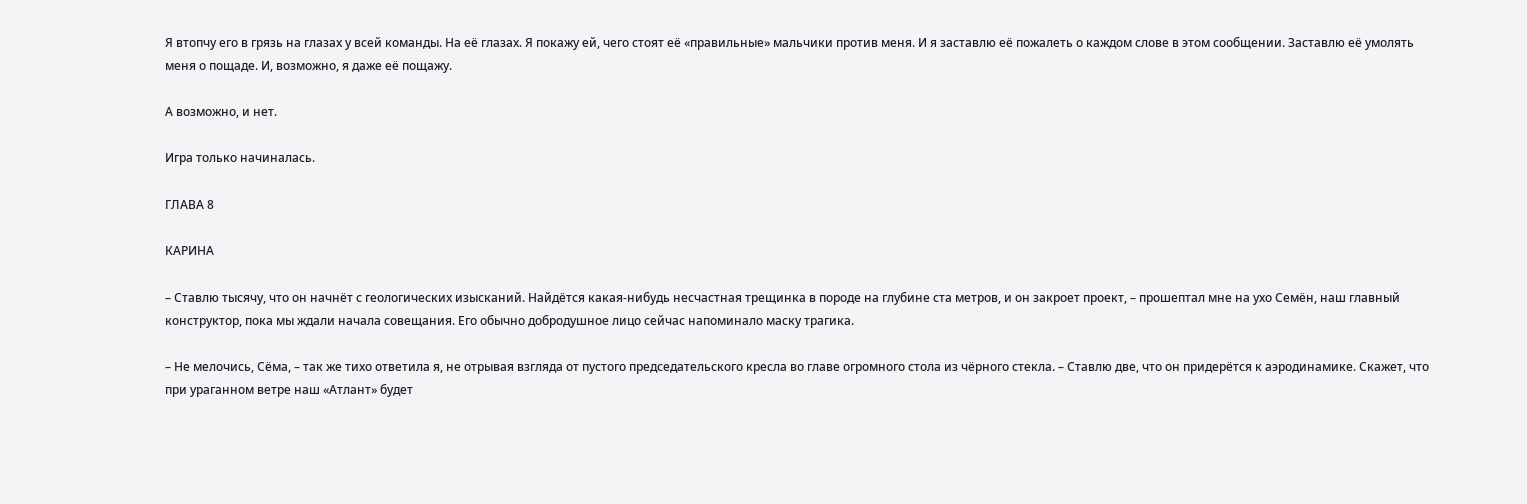Я втопчу его в грязь на глазах у всей команды. На её глазах. Я покажу ей, чего стоят её «правильные» мальчики против меня. И я заставлю её пожалеть о каждом слове в этом сообщении. Заставлю её умолять меня о пощаде. И, возможно, я даже её пощажу.

А возможно, и нет.

Игра только начиналась.

ГЛАВА 8

КАРИНА

– Ставлю тысячу, что он начнёт с геологических изысканий. Найдётся какая-нибудь несчастная трещинка в породе на глубине ста метров, и он закроет проект, – прошептал мне на ухо Семён, наш главный конструктор, пока мы ждали начала совещания. Его обычно добродушное лицо сейчас напоминало маску трагика.

– Не мелочись, Сёма, – так же тихо ответила я, не отрывая взгляда от пустого председательского кресла во главе огромного стола из чёрного стекла. – Ставлю две, что он придерётся к аэродинамике. Скажет, что при ураганном ветре наш «Атлант» будет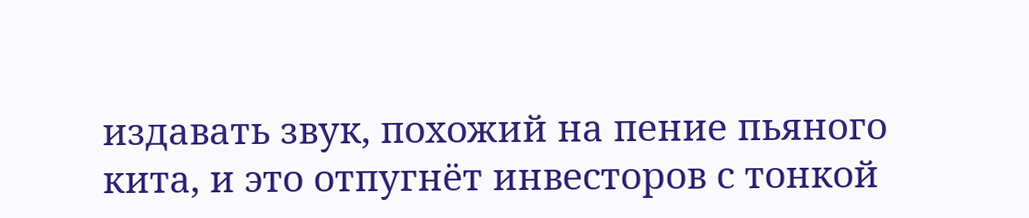издавать звук, похожий на пение пьяного кита, и это отпугнёт инвесторов с тонкой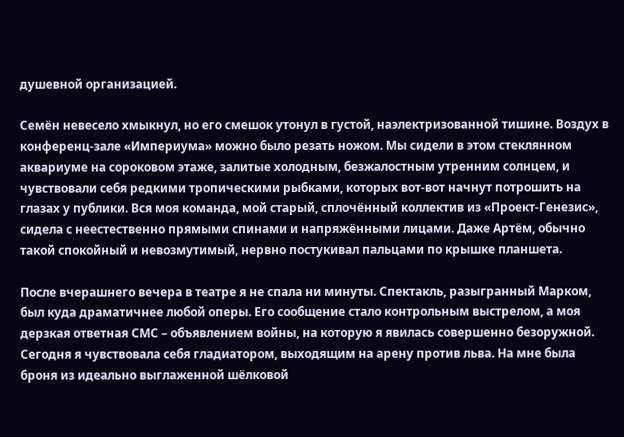душевной организацией.

Семён невесело хмыкнул, но его смешок утонул в густой, наэлектризованной тишине. Воздух в конференц-зале «Империума» можно было резать ножом. Мы сидели в этом стеклянном аквариуме на сороковом этаже, залитые холодным, безжалостным утренним солнцем, и чувствовали себя редкими тропическими рыбками, которых вот-вот начнут потрошить на глазах у публики. Вся моя команда, мой старый, сплочённый коллектив из «Проект-Генезис», сидела с неестественно прямыми спинами и напряжёнными лицами. Даже Артём, обычно такой спокойный и невозмутимый, нервно постукивал пальцами по крышке планшета.

После вчерашнего вечера в театре я не спала ни минуты. Спектакль, разыгранный Марком, был куда драматичнее любой оперы. Его сообщение стало контрольным выстрелом, а моя дерзкая ответная СМС – объявлением войны, на которую я явилась совершенно безоружной. Сегодня я чувствовала себя гладиатором, выходящим на арену против льва. На мне была броня из идеально выглаженной шёлковой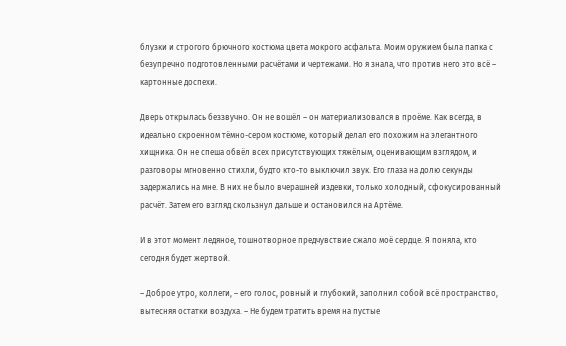блузки и строгого брючного костюма цвета мокрого асфальта. Моим оружием была папка с безупречно подготовленными расчётами и чертежами. Но я знала, что против него это всё – картонные доспехи.

Дверь открылась беззвучно. Он не вошёл – он материализовался в проёме. Как всегда, в идеально скроенном тёмно-сером костюме, который делал его похожим на элегантного хищника. Он не спеша обвёл всех присутствующих тяжёлым, оценивающим взглядом, и разговоры мгновенно стихли, будто кто-то выключил звук. Его глаза на долю секунды задержались на мне. В них не было вчерашней издевки, только холодный, сфокусированный расчёт. Затем его взгляд скользнул дальше и остановился на Артёме.

И в этот момент ледяное, тошнотворное предчувствие сжало моё сердце. Я поняла, кто сегодня будет жертвой.

– Доброе утро, коллеги, – его голос, ровный и глубокий, заполнил собой всё пространство, вытесняя остатки воздуха. – Не будем тратить время на пустые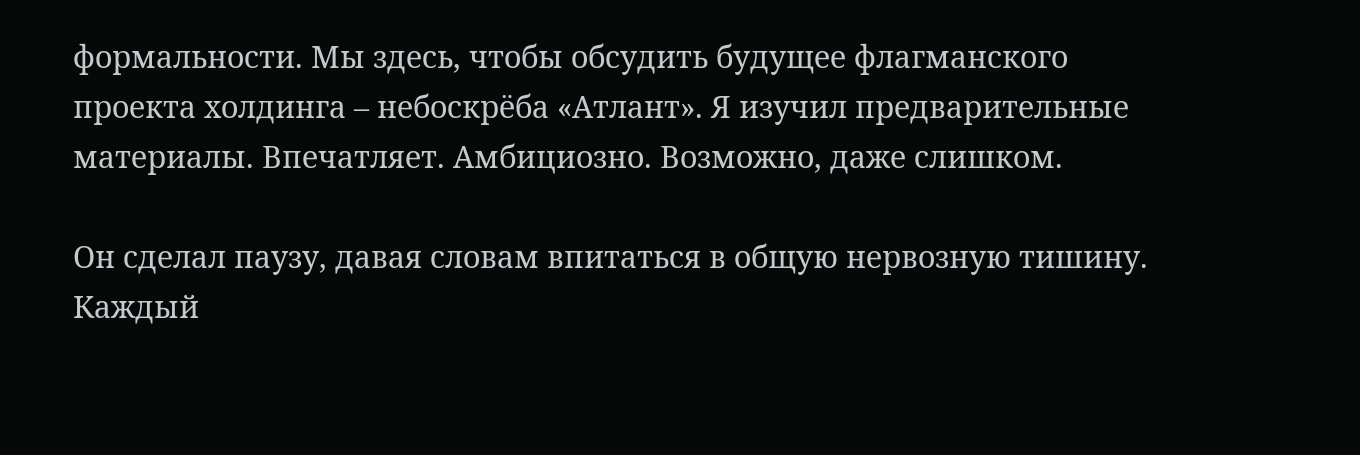формальности. Мы здесь, чтобы обсудить будущее флагманского проекта холдинга – небоскрёба «Атлант». Я изучил предварительные материалы. Впечатляет. Амбициозно. Возможно, даже слишком.

Он сделал паузу, давая словам впитаться в общую нервозную тишину. Каждый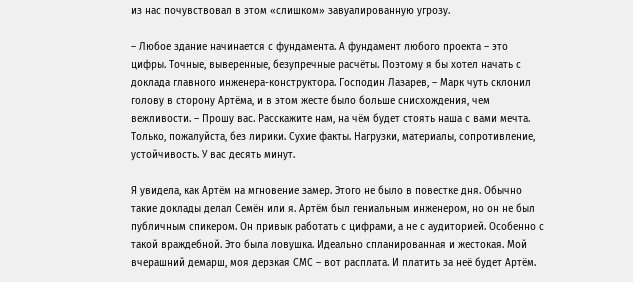из нас почувствовал в этом «слишком» завуалированную угрозу.

– Любое здание начинается с фундамента. А фундамент любого проекта – это цифры. Точные, выверенные, безупречные расчёты. Поэтому я бы хотел начать с доклада главного инженера-конструктора. Господин Лазарев, – Марк чуть склонил голову в сторону Артёма, и в этом жесте было больше снисхождения, чем вежливости. – Прошу вас. Расскажите нам, на чём будет стоять наша с вами мечта. Только, пожалуйста, без лирики. Сухие факты. Нагрузки, материалы, сопротивление, устойчивость. У вас десять минут.

Я увидела, как Артём на мгновение замер. Этого не было в повестке дня. Обычно такие доклады делал Семён или я. Артём был гениальным инженером, но он не был публичным спикером. Он привык работать с цифрами, а не с аудиторией. Особенно с такой враждебной. Это была ловушка. Идеально спланированная и жестокая. Мой вчерашний демарш, моя дерзкая СМС – вот расплата. И платить за неё будет Артём.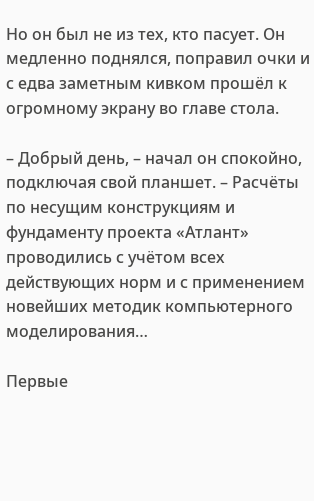Но он был не из тех, кто пасует. Он медленно поднялся, поправил очки и с едва заметным кивком прошёл к огромному экрану во главе стола.

– Добрый день, – начал он спокойно, подключая свой планшет. – Расчёты по несущим конструкциям и фундаменту проекта «Атлант» проводились с учётом всех действующих норм и с применением новейших методик компьютерного моделирования…

Первые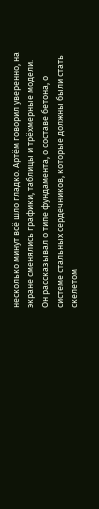несколько минут всё шло гладко. Артём говорил уверенно, на экране сменялись графики, таблицы и трёхмерные модели. Он рассказывал о типе фундамента, о составе бетона, о системе стальных сердечников, которые должны были стать скелетом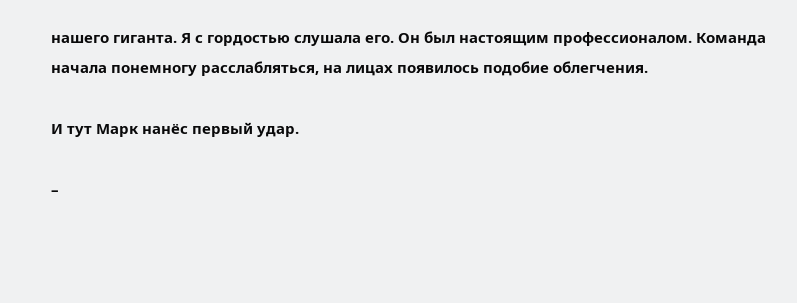нашего гиганта. Я с гордостью слушала его. Он был настоящим профессионалом. Команда начала понемногу расслабляться, на лицах появилось подобие облегчения.

И тут Марк нанёс первый удар.

–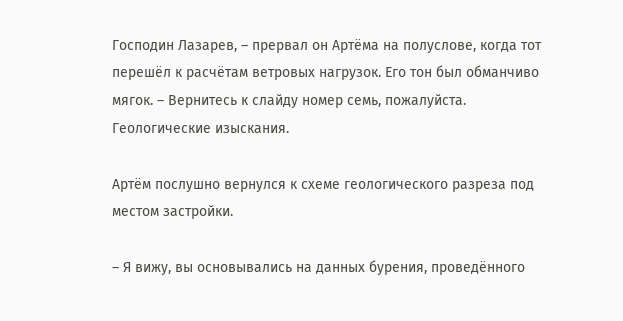Господин Лазарев, – прервал он Артёма на полуслове, когда тот перешёл к расчётам ветровых нагрузок. Его тон был обманчиво мягок. – Вернитесь к слайду номер семь, пожалуйста. Геологические изыскания.

Артём послушно вернулся к схеме геологического разреза под местом застройки.

– Я вижу, вы основывались на данных бурения, проведённого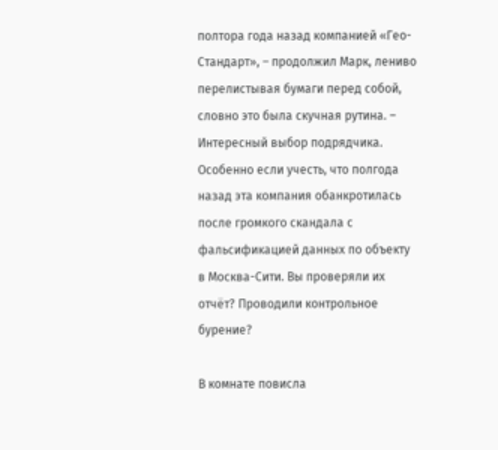полтора года назад компанией «Гео-Стандарт», – продолжил Марк, лениво перелистывая бумаги перед собой, словно это была скучная рутина. – Интересный выбор подрядчика. Особенно если учесть, что полгода назад эта компания обанкротилась после громкого скандала с фальсификацией данных по объекту в Москва-Сити. Вы проверяли их отчёт? Проводили контрольное бурение?

В комнате повисла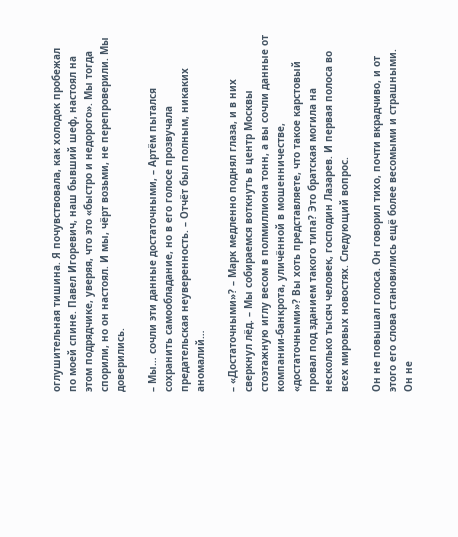оглушительная тишина. Я почувствовала, как холодок пробежал по моей спине. Павел Игоревич, наш бывший шеф, настоял на этом подрядчике, уверяя, что это «быстро и недорого». Мы тогда спорили, но он настоял. И мы, чёрт возьми, не перепроверили. Мы доверились.

– Мы… сочли эти данные достаточными, – Артём пытался сохранить самообладание, но в его голосе прозвучала предательская неуверенность. – Отчёт был полным, никаких аномалий…

– «Достаточными»? – Марк медленно поднял глаза, и в них сверкнул лёд. – Мы собираемся воткнуть в центр Москвы стоэтажную иглу весом в полмиллиона тонн, а вы сочли данные от компании-банкрота, уличённой в мошенничестве, «достаточными»? Вы хоть представляете, что такое карстовый провал под зданием такого типа? Это братская могила на несколько тысяч человек, господин Лазарев. И первая полоса во всех мировых новостях. Следующий вопрос.

Он не повышал голоса. Он говорил тихо, почти вкрадчиво, и от этого его слова становились ещё более весомыми и страшными. Он не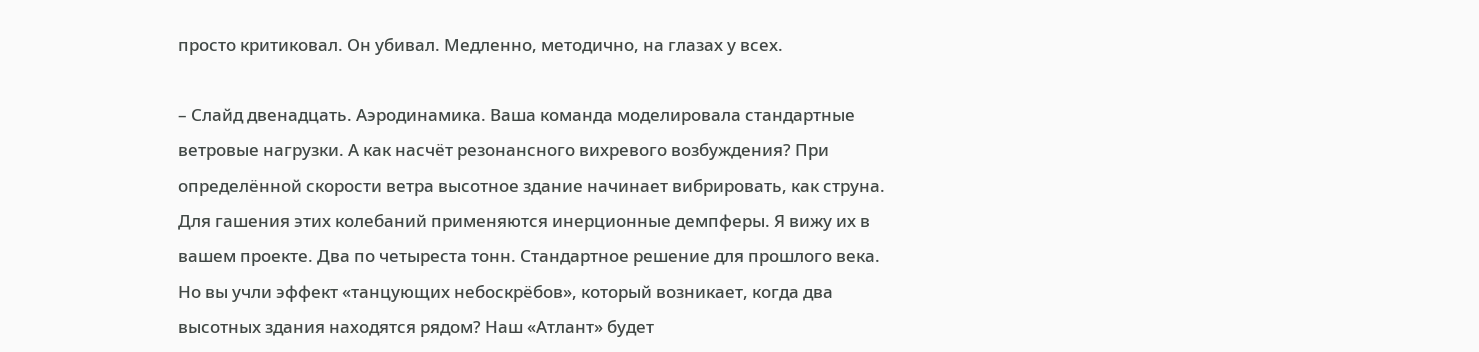просто критиковал. Он убивал. Медленно, методично, на глазах у всех.

– Слайд двенадцать. Аэродинамика. Ваша команда моделировала стандартные ветровые нагрузки. А как насчёт резонансного вихревого возбуждения? При определённой скорости ветра высотное здание начинает вибрировать, как струна. Для гашения этих колебаний применяются инерционные демпферы. Я вижу их в вашем проекте. Два по четыреста тонн. Стандартное решение для прошлого века. Но вы учли эффект «танцующих небоскрёбов», который возникает, когда два высотных здания находятся рядом? Наш «Атлант» будет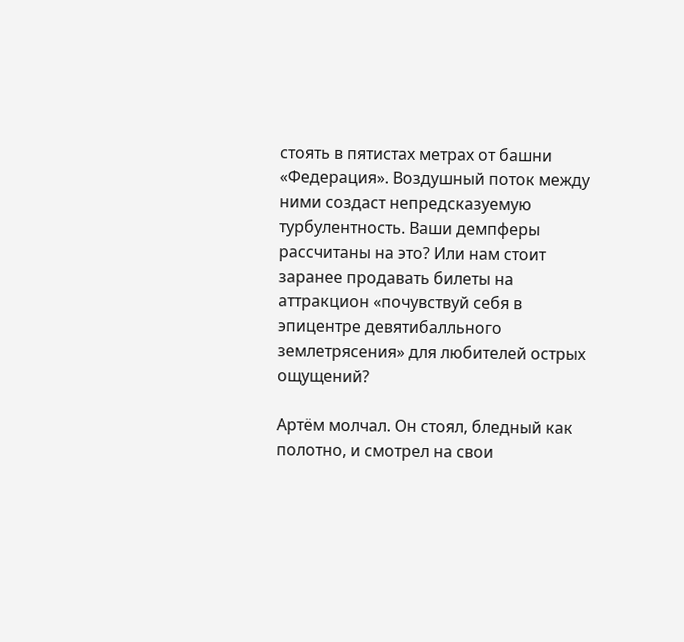стоять в пятистах метрах от башни «Федерация». Воздушный поток между ними создаст непредсказуемую турбулентность. Ваши демпферы рассчитаны на это? Или нам стоит заранее продавать билеты на аттракцион «почувствуй себя в эпицентре девятибалльного землетрясения» для любителей острых ощущений?

Артём молчал. Он стоял, бледный как полотно, и смотрел на свои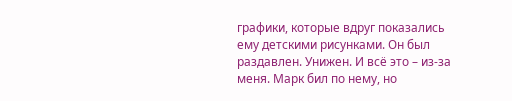графики, которые вдруг показались ему детскими рисунками. Он был раздавлен. Унижен. И всё это – из-за меня. Марк бил по нему, но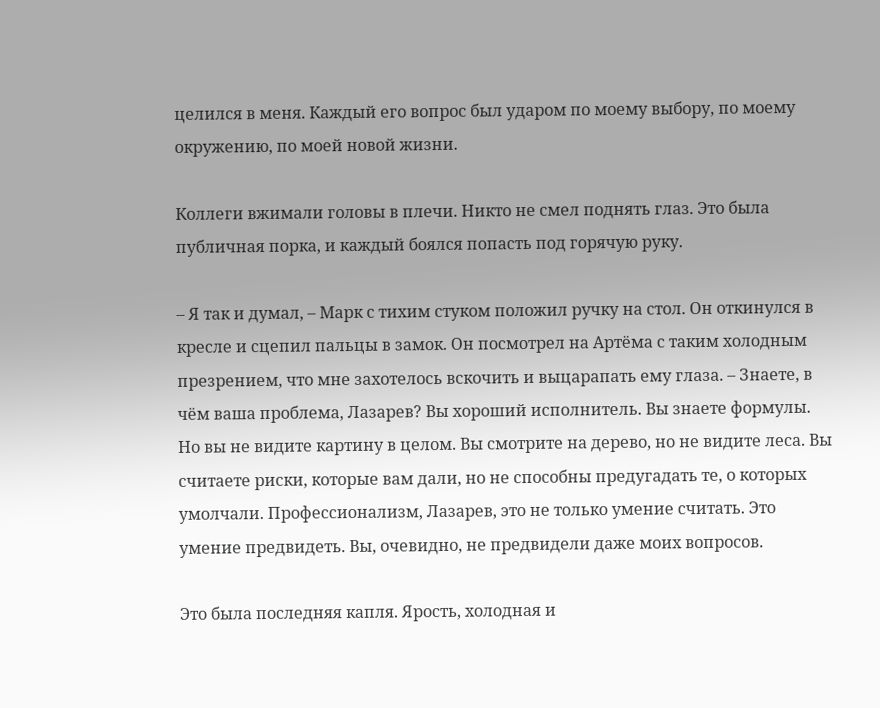целился в меня. Каждый его вопрос был ударом по моему выбору, по моему окружению, по моей новой жизни.

Коллеги вжимали головы в плечи. Никто не смел поднять глаз. Это была публичная порка, и каждый боялся попасть под горячую руку.

– Я так и думал, – Марк с тихим стуком положил ручку на стол. Он откинулся в кресле и сцепил пальцы в замок. Он посмотрел на Артёма с таким холодным презрением, что мне захотелось вскочить и выцарапать ему глаза. – Знаете, в чём ваша проблема, Лазарев? Вы хороший исполнитель. Вы знаете формулы. Но вы не видите картину в целом. Вы смотрите на дерево, но не видите леса. Вы считаете риски, которые вам дали, но не способны предугадать те, о которых умолчали. Профессионализм, Лазарев, это не только умение считать. Это умение предвидеть. Вы, очевидно, не предвидели даже моих вопросов.

Это была последняя капля. Ярость, холодная и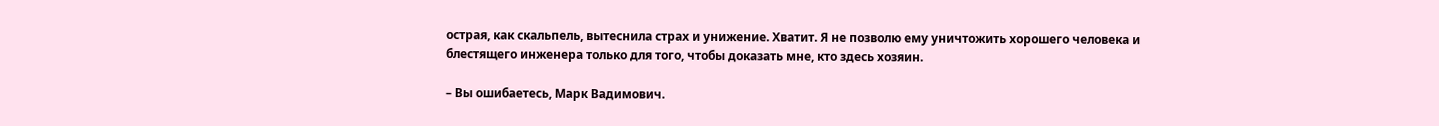острая, как скальпель, вытеснила страх и унижение. Хватит. Я не позволю ему уничтожить хорошего человека и блестящего инженера только для того, чтобы доказать мне, кто здесь хозяин.

– Вы ошибаетесь, Марк Вадимович.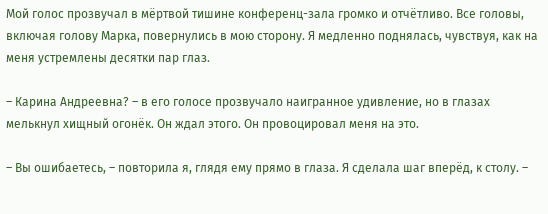Мой голос прозвучал в мёртвой тишине конференц-зала громко и отчётливо. Все головы, включая голову Марка, повернулись в мою сторону. Я медленно поднялась, чувствуя, как на меня устремлены десятки пар глаз.

– Карина Андреевна? – в его голосе прозвучало наигранное удивление, но в глазах мелькнул хищный огонёк. Он ждал этого. Он провоцировал меня на это.

– Вы ошибаетесь, – повторила я, глядя ему прямо в глаза. Я сделала шаг вперёд, к столу. –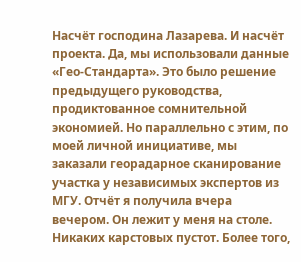Насчёт господина Лазарева. И насчёт проекта. Да, мы использовали данные «Гео-Стандарта». Это было решение предыдущего руководства, продиктованное сомнительной экономией. Но параллельно с этим, по моей личной инициативе, мы заказали георадарное сканирование участка у независимых экспертов из МГУ. Отчёт я получила вчера вечером. Он лежит у меня на столе. Никаких карстовых пустот. Более того,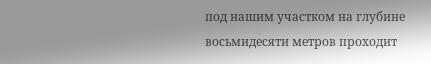под нашим участком на глубине восьмидесяти метров проходит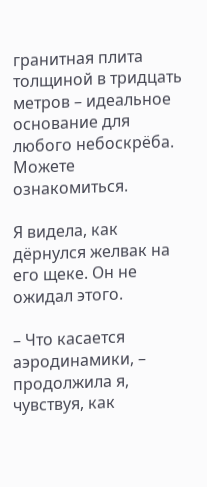гранитная плита толщиной в тридцать метров – идеальное основание для любого небоскрёба. Можете ознакомиться.

Я видела, как дёрнулся желвак на его щеке. Он не ожидал этого.

– Что касается аэродинамики, – продолжила я, чувствуя, как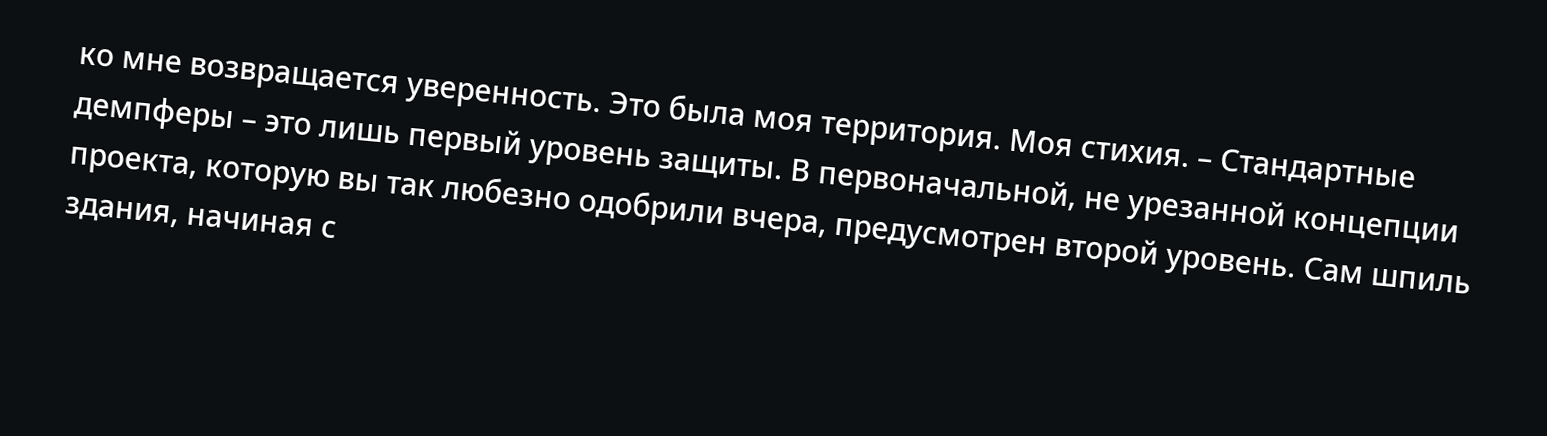ко мне возвращается уверенность. Это была моя территория. Моя стихия. – Стандартные демпферы – это лишь первый уровень защиты. В первоначальной, не урезанной концепции проекта, которую вы так любезно одобрили вчера, предусмотрен второй уровень. Сам шпиль здания, начиная с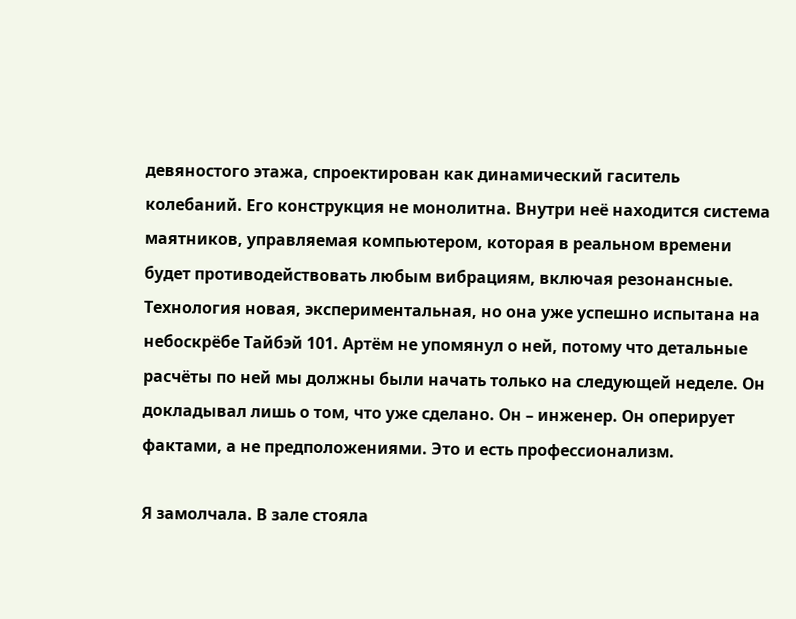девяностого этажа, спроектирован как динамический гаситель колебаний. Его конструкция не монолитна. Внутри неё находится система маятников, управляемая компьютером, которая в реальном времени будет противодействовать любым вибрациям, включая резонансные. Технология новая, экспериментальная, но она уже успешно испытана на небоскрёбе Тайбэй 101. Артём не упомянул о ней, потому что детальные расчёты по ней мы должны были начать только на следующей неделе. Он докладывал лишь о том, что уже сделано. Он – инженер. Он оперирует фактами, а не предположениями. Это и есть профессионализм.

Я замолчала. В зале стояла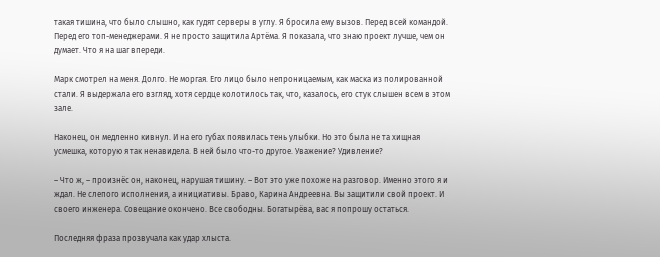такая тишина, что было слышно, как гудят серверы в углу. Я бросила ему вызов. Перед всей командой. Перед его топ-менеджерами. Я не просто защитила Артёма. Я показала, что знаю проект лучше, чем он думает. Что я на шаг впереди.

Марк смотрел на меня. Долго. Не моргая. Его лицо было непроницаемым, как маска из полированной стали. Я выдержала его взгляд, хотя сердце колотилось так, что, казалось, его стук слышен всем в этом зале.

Наконец, он медленно кивнул. И на его губах появилась тень улыбки. Но это была не та хищная усмешка, которую я так ненавидела. В ней было что-то другое. Уважение? Удивление?

– Что ж, – произнёс он, наконец, нарушая тишину. – Вот это уже похоже на разговор. Именно этого я и ждал. Не слепого исполнения, а инициативы. Браво, Карина Андреевна. Вы защитили свой проект. И своего инженера. Совещание окончено. Все свободны. Богатырёва, вас я попрошу остаться.

Последняя фраза прозвучала как удар хлыста.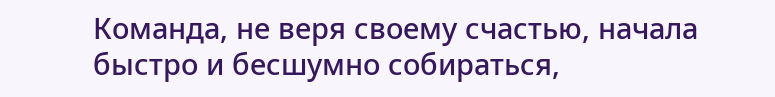Команда, не веря своему счастью, начала быстро и бесшумно собираться,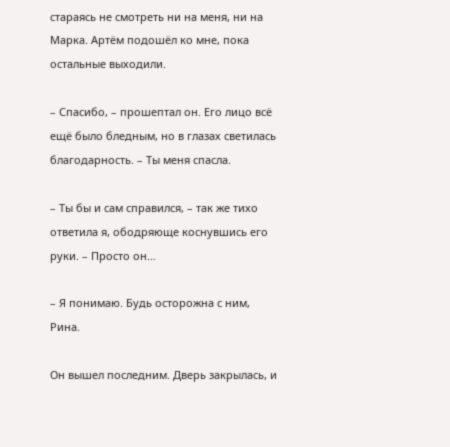стараясь не смотреть ни на меня, ни на Марка. Артём подошёл ко мне, пока остальные выходили.

– Спасибо, – прошептал он. Его лицо всё ещё было бледным, но в глазах светилась благодарность. – Ты меня спасла.

– Ты бы и сам справился, – так же тихо ответила я, ободряюще коснувшись его руки. – Просто он…

– Я понимаю. Будь осторожна с ним, Рина.

Он вышел последним. Дверь закрылась, и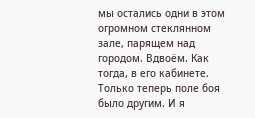мы остались одни в этом огромном стеклянном зале, парящем над городом. Вдвоём. Как тогда, в его кабинете. Только теперь поле боя было другим. И я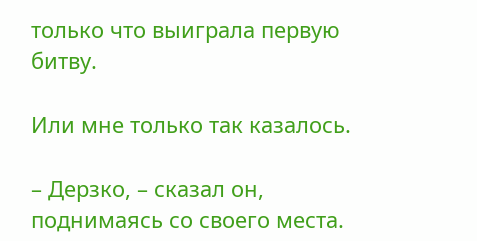только что выиграла первую битву.

Или мне только так казалось.

– Дерзко, – сказал он, поднимаясь со своего места.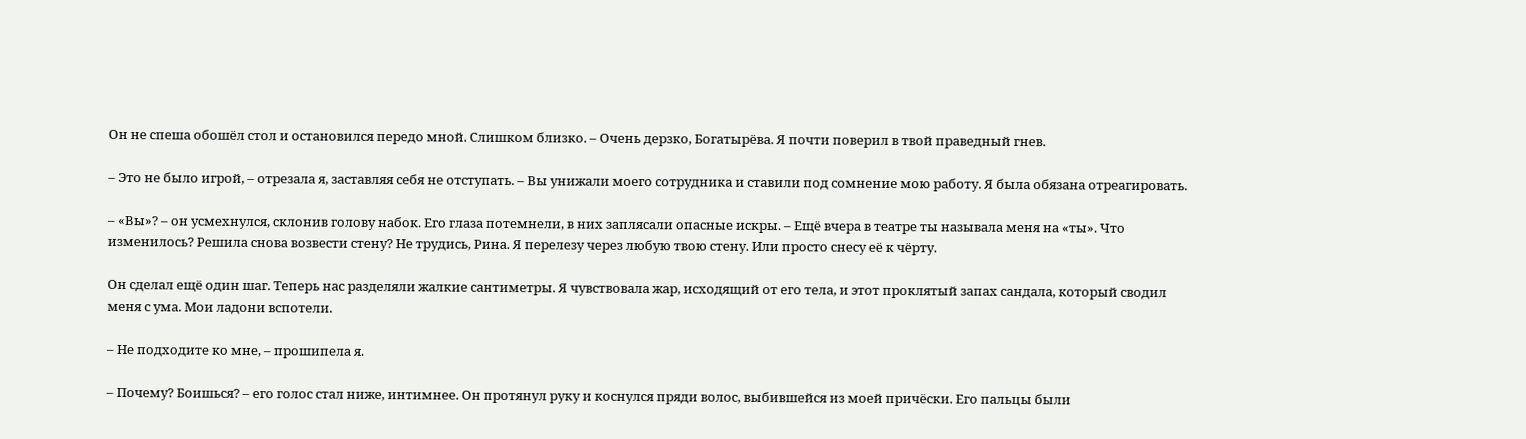Он не спеша обошёл стол и остановился передо мной. Слишком близко. – Очень дерзко, Богатырёва. Я почти поверил в твой праведный гнев.

– Это не было игрой, – отрезала я, заставляя себя не отступать. – Вы унижали моего сотрудника и ставили под сомнение мою работу. Я была обязана отреагировать.

– «Вы»? – он усмехнулся, склонив голову набок. Его глаза потемнели, в них заплясали опасные искры. – Ещё вчера в театре ты называла меня на «ты». Что изменилось? Решила снова возвести стену? Не трудись, Рина. Я перелезу через любую твою стену. Или просто снесу её к чёрту.

Он сделал ещё один шаг. Теперь нас разделяли жалкие сантиметры. Я чувствовала жар, исходящий от его тела, и этот проклятый запах сандала, который сводил меня с ума. Мои ладони вспотели.

– Не подходите ко мне, – прошипела я.

– Почему? Боишься? – его голос стал ниже, интимнее. Он протянул руку и коснулся пряди волос, выбившейся из моей причёски. Его пальцы были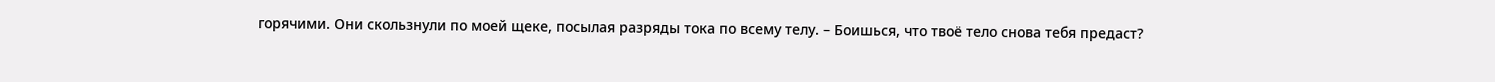горячими. Они скользнули по моей щеке, посылая разряды тока по всему телу. – Боишься, что твоё тело снова тебя предаст?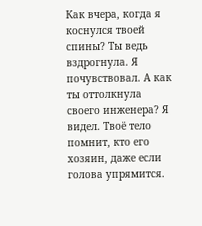Как вчера, когда я коснулся твоей спины? Ты ведь вздрогнула. Я почувствовал. А как ты оттолкнула своего инженера? Я видел. Твоё тело помнит, кто его хозяин, даже если голова упрямится.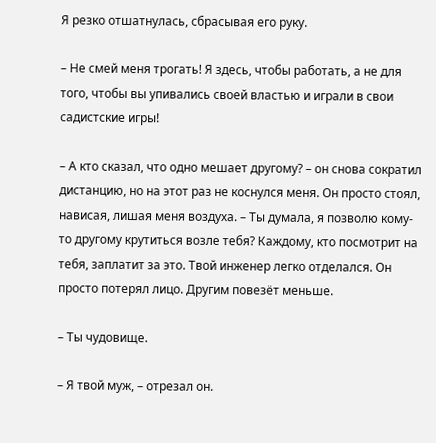Я резко отшатнулась, сбрасывая его руку.

– Не смей меня трогать! Я здесь, чтобы работать, а не для того, чтобы вы упивались своей властью и играли в свои садистские игры!

– А кто сказал, что одно мешает другому? – он снова сократил дистанцию, но на этот раз не коснулся меня. Он просто стоял, нависая, лишая меня воздуха. – Ты думала, я позволю кому-то другому крутиться возле тебя? Каждому, кто посмотрит на тебя, заплатит за это. Твой инженер легко отделался. Он просто потерял лицо. Другим повезёт меньше.

– Ты чудовище.

– Я твой муж, – отрезал он.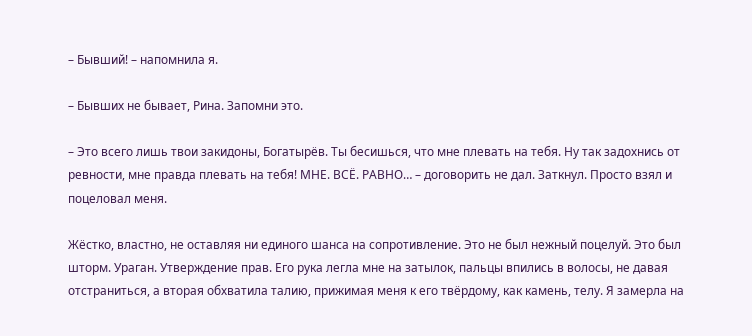– Бывший! – напомнила я.

– Бывших не бывает, Рина. Запомни это.

– Это всего лишь твои закидоны, Богатырёв. Ты бесишься, что мне плевать на тебя. Ну так задохнись от ревности, мне правда плевать на тебя! МНЕ. ВСЁ. РАВНО… – договорить не дал. Заткнул. Просто взял и поцеловал меня.

Жёстко, властно, не оставляя ни единого шанса на сопротивление. Это не был нежный поцелуй. Это был шторм. Ураган. Утверждение прав. Его рука легла мне на затылок, пальцы впились в волосы, не давая отстраниться, а вторая обхватила талию, прижимая меня к его твёрдому, как камень, телу. Я замерла на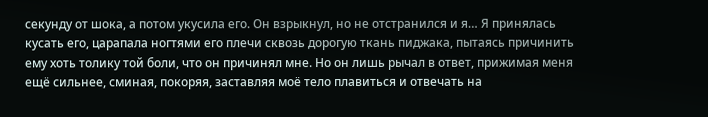секунду от шока, а потом укусила его. Он взрыкнул, но не отстранился и я… Я принялась кусать его, царапала ногтями его плечи сквозь дорогую ткань пиджака, пытаясь причинить ему хоть толику той боли, что он причинял мне. Но он лишь рычал в ответ, прижимая меня ещё сильнее, сминая, покоряя, заставляя моё тело плавиться и отвечать на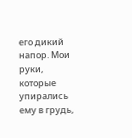его дикий напор. Мои руки, которые упирались ему в грудь,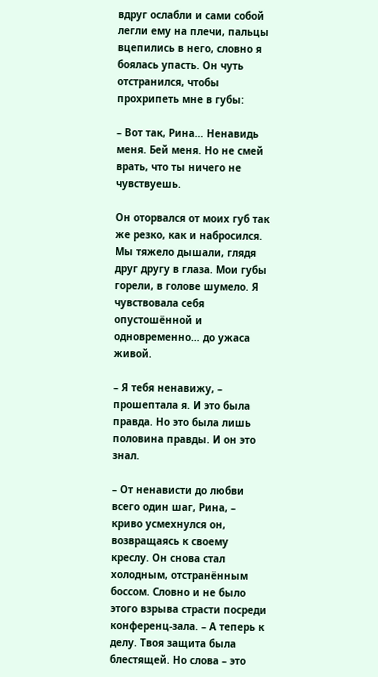вдруг ослабли и сами собой легли ему на плечи, пальцы вцепились в него, словно я боялась упасть. Он чуть отстранился, чтобы прохрипеть мне в губы:

– Вот так, Рина… Ненавидь меня. Бей меня. Но не смей врать, что ты ничего не чувствуешь.

Он оторвался от моих губ так же резко, как и набросился. Мы тяжело дышали, глядя друг другу в глаза. Мои губы горели, в голове шумело. Я чувствовала себя опустошённой и одновременно… до ужаса живой.

– Я тебя ненавижу, – прошептала я. И это была правда. Но это была лишь половина правды. И он это знал.

– От ненависти до любви всего один шаг, Рина, – криво усмехнулся он, возвращаясь к своему креслу. Он снова стал холодным, отстранённым боссом. Словно и не было этого взрыва страсти посреди конференц-зала. – А теперь к делу. Твоя защита была блестящей. Но слова – это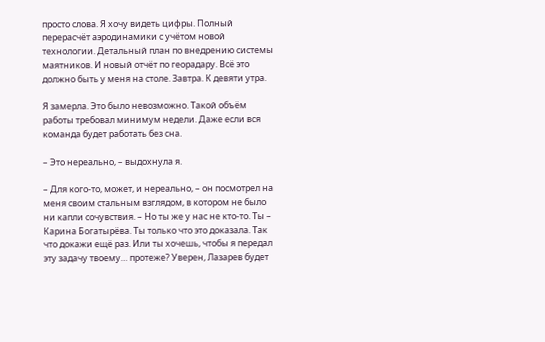просто слова. Я хочу видеть цифры. Полный перерасчёт аэродинамики с учётом новой технологии. Детальный план по внедрению системы маятников. И новый отчёт по георадару. Всё это должно быть у меня на столе. Завтра. К девяти утра.

Я замерла. Это было невозможно. Такой объём работы требовал минимум недели. Даже если вся команда будет работать без сна.

– Это нереально, – выдохнула я.

– Для кого-то, может, и нереально, – он посмотрел на меня своим стальным взглядом, в котором не было ни капли сочувствия. – Но ты же у нас не кто-то. Ты – Карина Богатырёва. Ты только что это доказала. Так что докажи ещё раз. Или ты хочешь, чтобы я передал эту задачу твоему… протеже? Уверен, Лазарев будет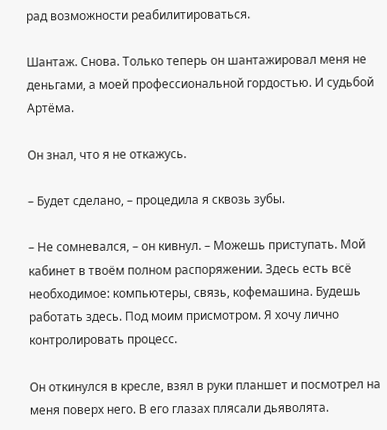рад возможности реабилитироваться.

Шантаж. Снова. Только теперь он шантажировал меня не деньгами, а моей профессиональной гордостью. И судьбой Артёма.

Он знал, что я не откажусь.

– Будет сделано, – процедила я сквозь зубы.

– Не сомневался, – он кивнул. – Можешь приступать. Мой кабинет в твоём полном распоряжении. Здесь есть всё необходимое: компьютеры, связь, кофемашина. Будешь работать здесь. Под моим присмотром. Я хочу лично контролировать процесс.

Он откинулся в кресле, взял в руки планшет и посмотрел на меня поверх него. В его глазах плясали дьяволята.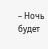– Ночь будет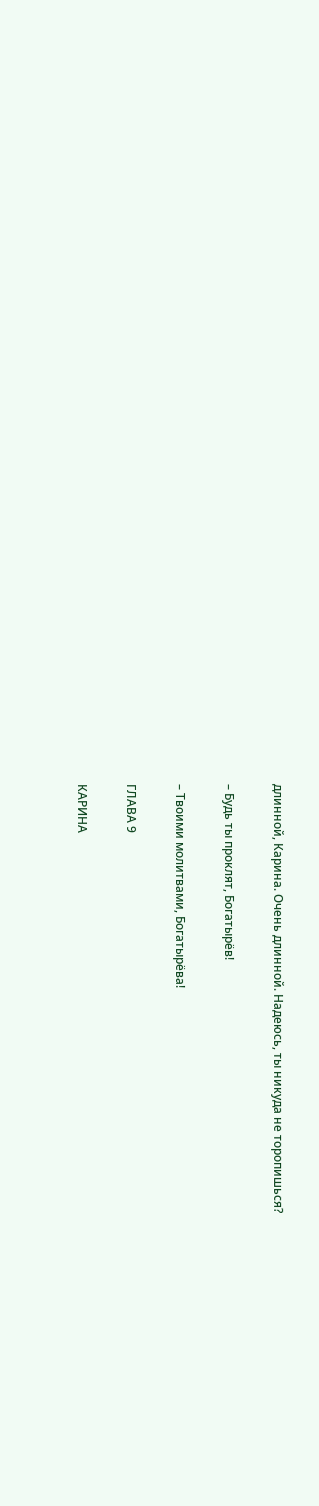длинной, Карина. Очень длинной. Надеюсь, ты никуда не торопишься?

– Будь ты проклят, Богатырёв!

– Твоими молитвами, Богатырёва!

ГЛАВА 9

КАРИНА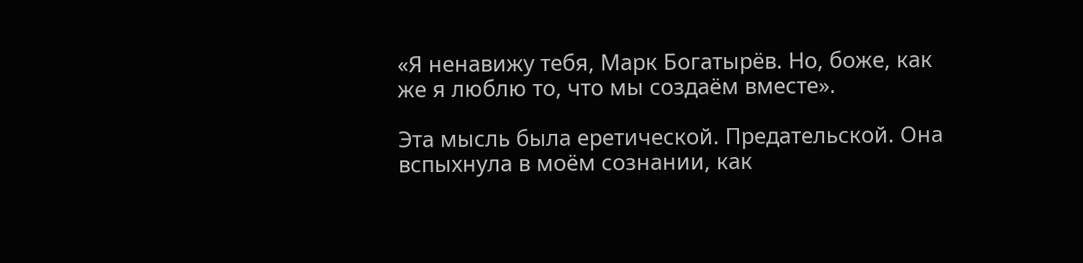«Я ненавижу тебя, Марк Богатырёв. Но, боже, как же я люблю то, что мы создаём вместе».

Эта мысль была еретической. Предательской. Она вспыхнула в моём сознании, как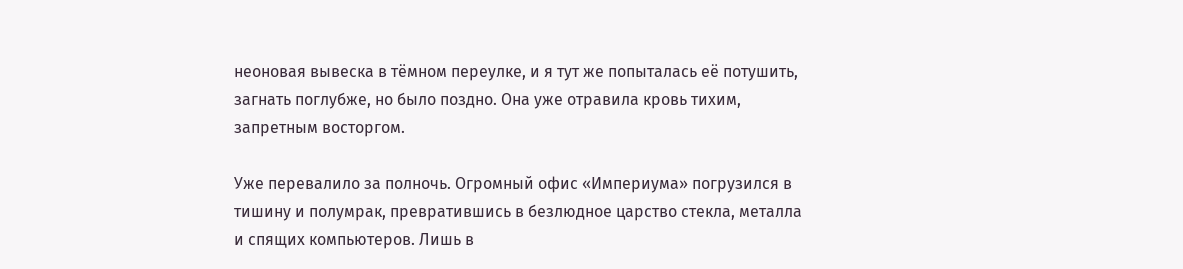неоновая вывеска в тёмном переулке, и я тут же попыталась её потушить, загнать поглубже, но было поздно. Она уже отравила кровь тихим, запретным восторгом.

Уже перевалило за полночь. Огромный офис «Империума» погрузился в тишину и полумрак, превратившись в безлюдное царство стекла, металла и спящих компьютеров. Лишь в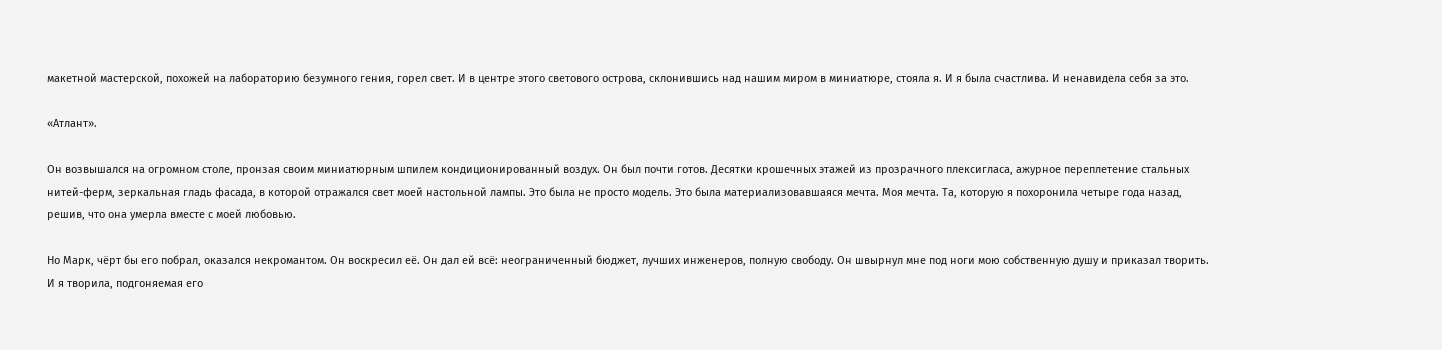макетной мастерской, похожей на лабораторию безумного гения, горел свет. И в центре этого светового острова, склонившись над нашим миром в миниатюре, стояла я. И я была счастлива. И ненавидела себя за это.

«Атлант».

Он возвышался на огромном столе, пронзая своим миниатюрным шпилем кондиционированный воздух. Он был почти готов. Десятки крошечных этажей из прозрачного плексигласа, ажурное переплетение стальных нитей-ферм, зеркальная гладь фасада, в которой отражался свет моей настольной лампы. Это была не просто модель. Это была материализовавшаяся мечта. Моя мечта. Та, которую я похоронила четыре года назад, решив, что она умерла вместе с моей любовью.

Но Марк, чёрт бы его побрал, оказался некромантом. Он воскресил её. Он дал ей всё: неограниченный бюджет, лучших инженеров, полную свободу. Он швырнул мне под ноги мою собственную душу и приказал творить. И я творила, подгоняемая его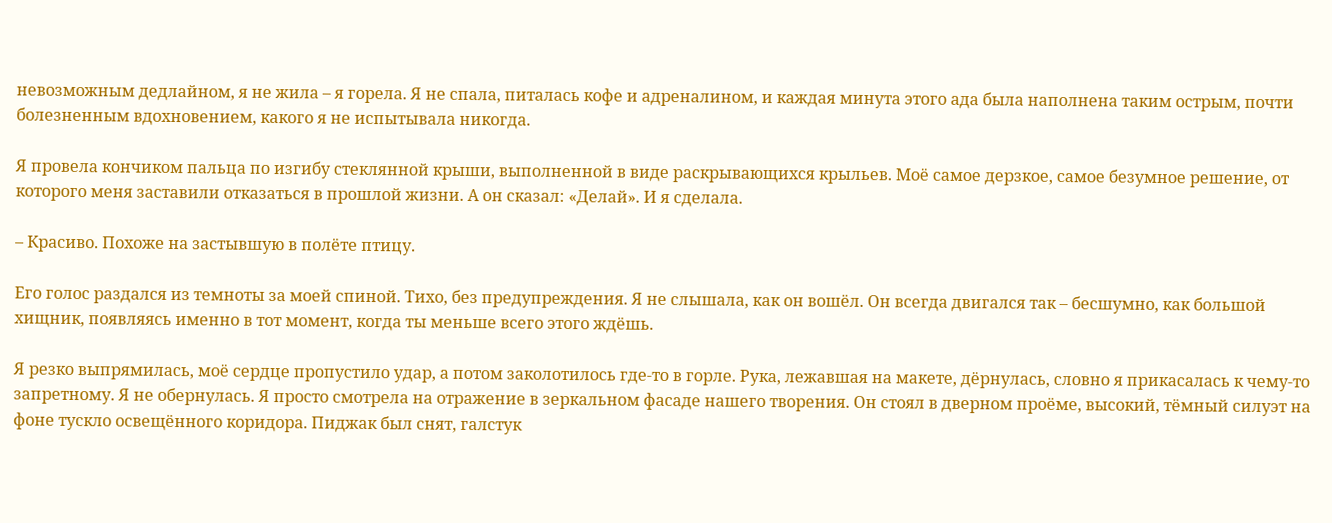невозможным дедлайном, я не жила – я горела. Я не спала, питалась кофе и адреналином, и каждая минута этого ада была наполнена таким острым, почти болезненным вдохновением, какого я не испытывала никогда.

Я провела кончиком пальца по изгибу стеклянной крыши, выполненной в виде раскрывающихся крыльев. Моё самое дерзкое, самое безумное решение, от которого меня заставили отказаться в прошлой жизни. А он сказал: «Делай». И я сделала.

– Красиво. Похоже на застывшую в полёте птицу.

Его голос раздался из темноты за моей спиной. Тихо, без предупреждения. Я не слышала, как он вошёл. Он всегда двигался так – бесшумно, как большой хищник, появляясь именно в тот момент, когда ты меньше всего этого ждёшь.

Я резко выпрямилась, моё сердце пропустило удар, а потом заколотилось где-то в горле. Рука, лежавшая на макете, дёрнулась, словно я прикасалась к чему-то запретному. Я не обернулась. Я просто смотрела на отражение в зеркальном фасаде нашего творения. Он стоял в дверном проёме, высокий, тёмный силуэт на фоне тускло освещённого коридора. Пиджак был снят, галстук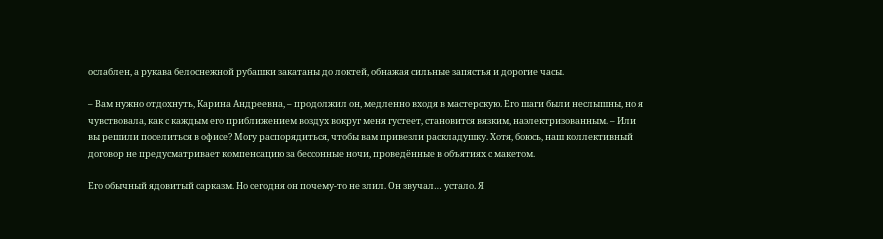ослаблен, а рукава белоснежной рубашки закатаны до локтей, обнажая сильные запястья и дорогие часы.

– Вам нужно отдохнуть, Карина Андреевна, – продолжил он, медленно входя в мастерскую. Его шаги были неслышны, но я чувствовала, как с каждым его приближением воздух вокруг меня густеет, становится вязким, наэлектризованным. – Или вы решили поселиться в офисе? Могу распорядиться, чтобы вам привезли раскладушку. Хотя, боюсь, наш коллективный договор не предусматривает компенсацию за бессонные ночи, проведённые в объятиях с макетом.

Его обычный ядовитый сарказм. Но сегодня он почему-то не злил. Он звучал… устало. Я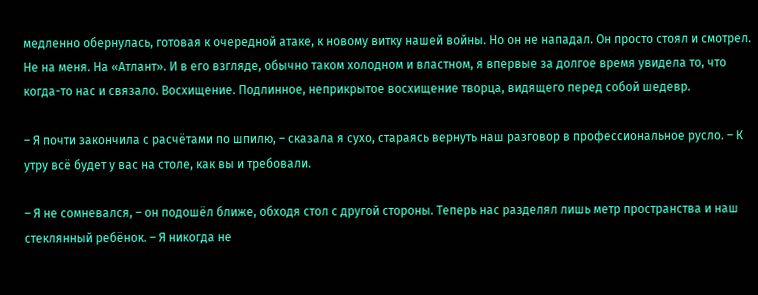медленно обернулась, готовая к очередной атаке, к новому витку нашей войны. Но он не нападал. Он просто стоял и смотрел. Не на меня. На «Атлант». И в его взгляде, обычно таком холодном и властном, я впервые за долгое время увидела то, что когда-то нас и связало. Восхищение. Подлинное, неприкрытое восхищение творца, видящего перед собой шедевр.

– Я почти закончила с расчётами по шпилю, – сказала я сухо, стараясь вернуть наш разговор в профессиональное русло. – К утру всё будет у вас на столе, как вы и требовали.

– Я не сомневался, – он подошёл ближе, обходя стол с другой стороны. Теперь нас разделял лишь метр пространства и наш стеклянный ребёнок. – Я никогда не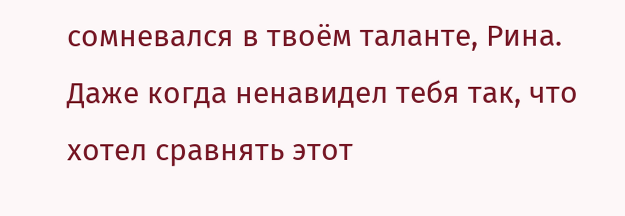сомневался в твоём таланте, Рина. Даже когда ненавидел тебя так, что хотел сравнять этот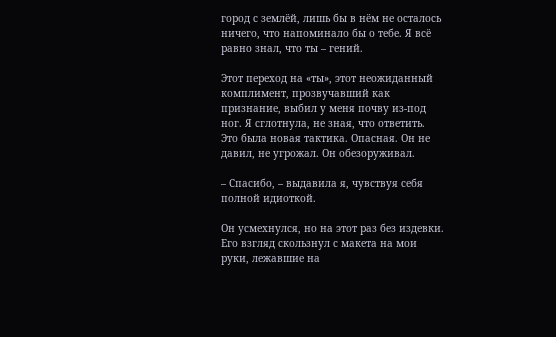город с землёй, лишь бы в нём не осталось ничего, что напоминало бы о тебе. Я всё равно знал, что ты – гений.

Этот переход на «ты», этот неожиданный комплимент, прозвучавший как признание, выбил у меня почву из-под ног. Я сглотнула, не зная, что ответить. Это была новая тактика. Опасная. Он не давил, не угрожал. Он обезоруживал.

– Спасибо, – выдавила я, чувствуя себя полной идиоткой.

Он усмехнулся, но на этот раз без издевки. Его взгляд скользнул с макета на мои руки, лежавшие на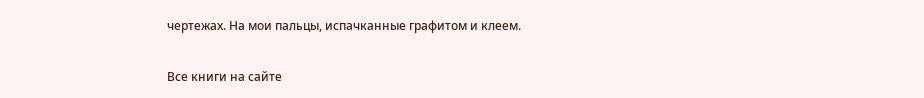чертежах. На мои пальцы, испачканные графитом и клеем.

Все книги на сайте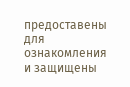предоставены для ознакомления и защищены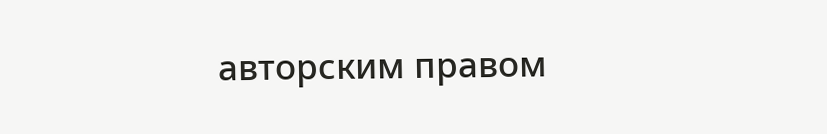авторским правом